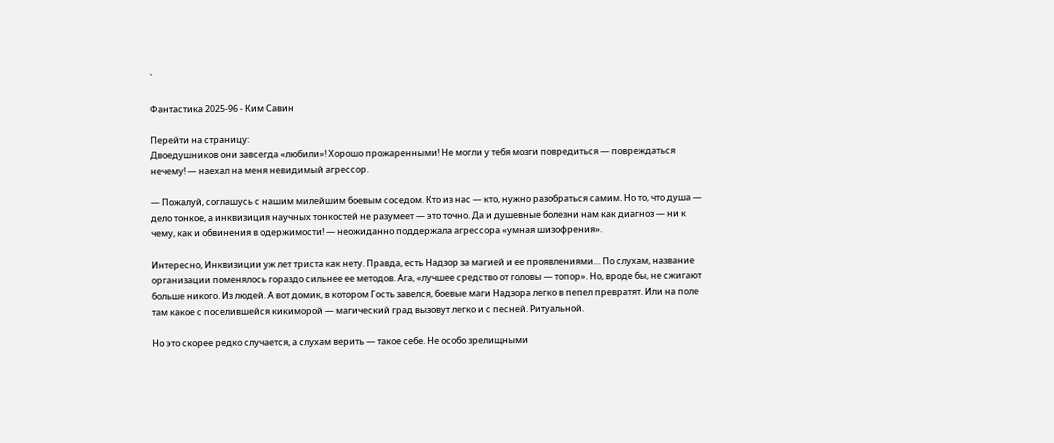`

Фантастика 2025-96 - Ким Савин

Перейти на страницу:
Двоедушников они завсегда «любили»! Хорошо прожаренными! Не могли у тебя мозги повредиться — повреждаться нечему! — наехал на меня невидимый агрессор.

— Пожалуй, соглашусь с нашим милейшим боевым соседом. Кто из нас — кто, нужно разобраться самим. Но то, что душа — дело тонкое, а инквизиция научных тонкостей не разумеет — это точно. Да и душевные болезни нам как диагноз — ни к чему, как и обвинения в одержимости! — неожиданно поддержала агрессора «умная шизофрения».

Интересно, Инквизиции уж лет триста как нету. Правда, есть Надзор за магией и ее проявлениями… По слухам, название организации поменялось гораздо сильнее ее методов. Ага, «лучшее средство от головы — топор». Но, вроде бы, не сжигают больше никого. Из людей. А вот домик, в котором Гость завелся, боевые маги Надзора легко в пепел превратят. Или на поле там какое с поселившейся кикиморой — магический град вызовут легко и с песней. Ритуальной.

Но это скорее редко случается, а слухам верить — такое себе. Не особо зрелищными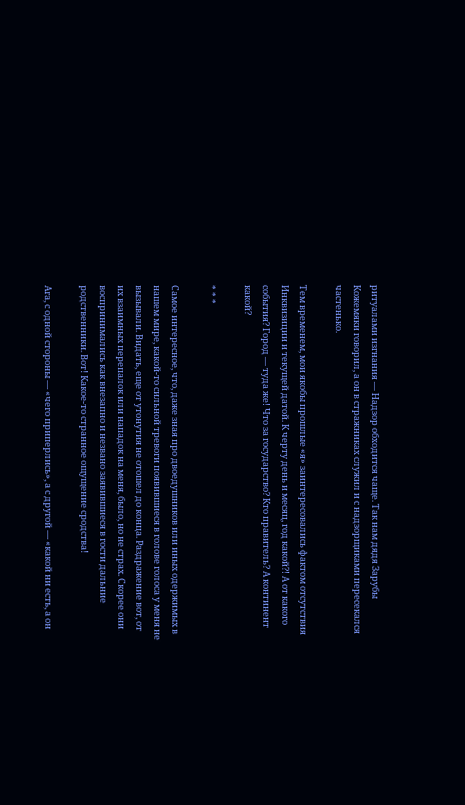ритуалами изгнания — Надзор обходится чаще. Так нам дядя Зарубы Кожемяки говорил, а он в стражниках служил и с надзорщиками пересекался частенько.

Тем временем, мои якобы прошлые «я» заинтересовались фактом отсутствия Инквизиции и текущей датой. К черту день и месяц, год какой?! А от какого события? Город — туда же! Что за государство? Кто правитель? А континент какой?

* * *

Самое интересное, что, даже зная про двоедушников или иных одержимых в нашем мире, какой-то сильной тревоги появившиеся в голове голоса у меня не вызывали. Видать, еще от утонутия не отошел до конца. Раздражение вот, от их взаимных перепалок или нападок на меня, было, но не страх. Скорее они воспринимались как внезапно и незвано заявившиеся в гости дальние родственники. Вот! Какое-то странное ощущение сродства!

Ага, с одной стороны — «чего приперлись», а с другой — «какой ни есть, а он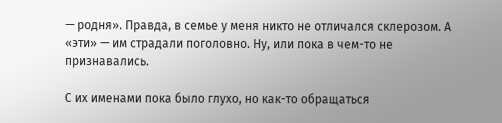— родня». Правда, в семье у меня никто не отличался склерозом. А «эти» — им страдали поголовно. Ну, или пока в чем-то не признавались.

С их именами пока было глухо, но как-то обращаться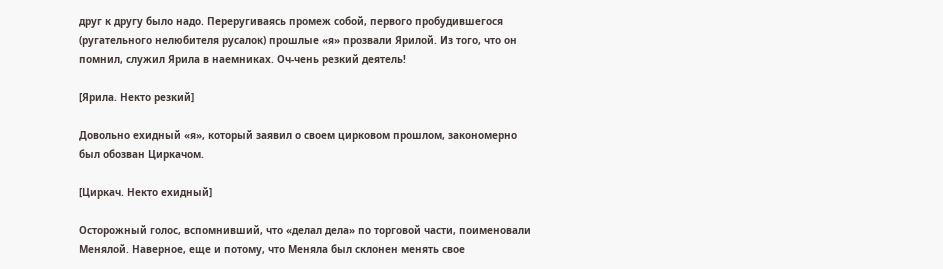друг к другу было надо. Переругиваясь промеж собой, первого пробудившегося (ругательного нелюбителя русалок) прошлые «я» прозвали Ярилой. Из того, что он помнил, служил Ярила в наемниках. Оч-чень резкий деятель!

[Ярила. Некто резкий]

Довольно ехидный «я», который заявил о своем цирковом прошлом, закономерно был обозван Циркачом.

[Циркач. Некто ехидный]

Осторожный голос, вспомнивший, что «делал дела» по торговой части, поименовали Менялой. Наверное, еще и потому, что Меняла был склонен менять свое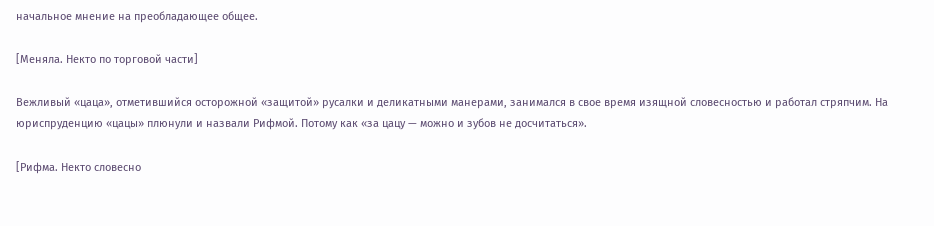начальное мнение на преобладающее общее.

[Меняла. Некто по торговой части]

Вежливый «цаца», отметившийся осторожной «защитой» русалки и деликатными манерами, занимался в свое время изящной словесностью и работал стряпчим. На юриспруденцию «цацы» плюнули и назвали Рифмой. Потому как «за цацу — можно и зубов не досчитаться».

[Рифма. Некто словесно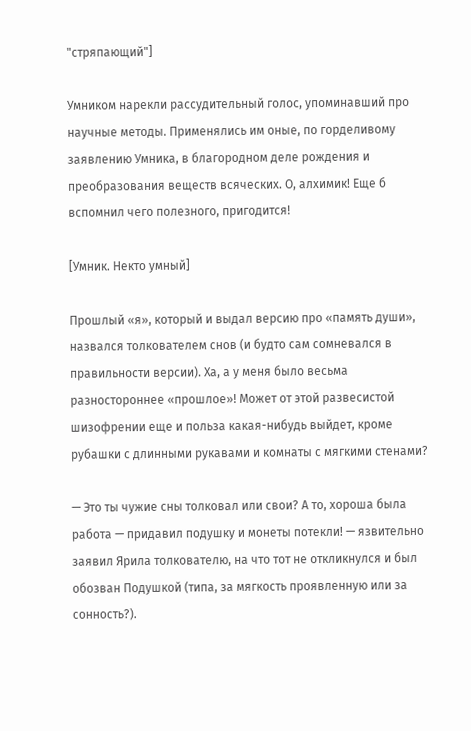"стряпающий"]

Умником нарекли рассудительный голос, упоминавший про научные методы. Применялись им оные, по горделивому заявлению Умника, в благородном деле рождения и преобразования веществ всяческих. О, алхимик! Еще б вспомнил чего полезного, пригодится!

[Умник. Некто умный]

Прошлый «я», который и выдал версию про «память души», назвался толкователем снов (и будто сам сомневался в правильности версии). Ха, а у меня было весьма разностороннее «прошлое»! Может от этой развесистой шизофрении еще и польза какая-нибудь выйдет, кроме рубашки с длинными рукавами и комнаты с мягкими стенами?

— Это ты чужие сны толковал или свои? А то, хороша была работа — придавил подушку и монеты потекли! — язвительно заявил Ярила толкователю, на что тот не откликнулся и был обозван Подушкой (типа, за мягкость проявленную или за сонность?).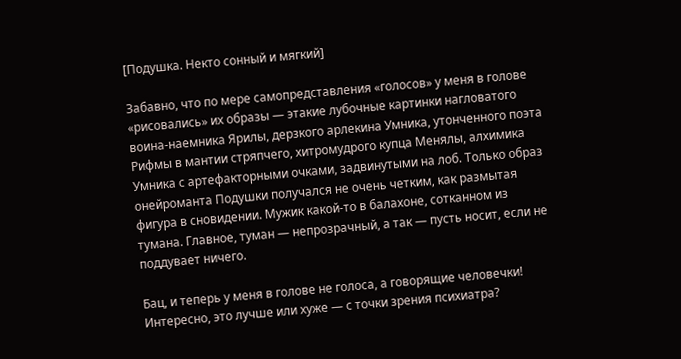[Подушка. Некто сонный и мягкий]

Забавно, что по мере самопредставления «голосов» у меня в голове «рисовались» их образы — этакие лубочные картинки нагловатого воина-наемника Ярилы, дерзкого арлекина Умника, утонченного поэта Рифмы в мантии стряпчего, хитромудрого купца Менялы, алхимика Умника с артефакторными очками, задвинутыми на лоб. Только образ онейроманта Подушки получался не очень четким, как размытая фигура в сновидении. Мужик какой-то в балахоне, сотканном из тумана. Главное, туман — непрозрачный, а так — пусть носит, если не поддувает ничего.

Бац, и теперь у меня в голове не голоса, а говорящие человечки! Интересно, это лучше или хуже — с точки зрения психиатра?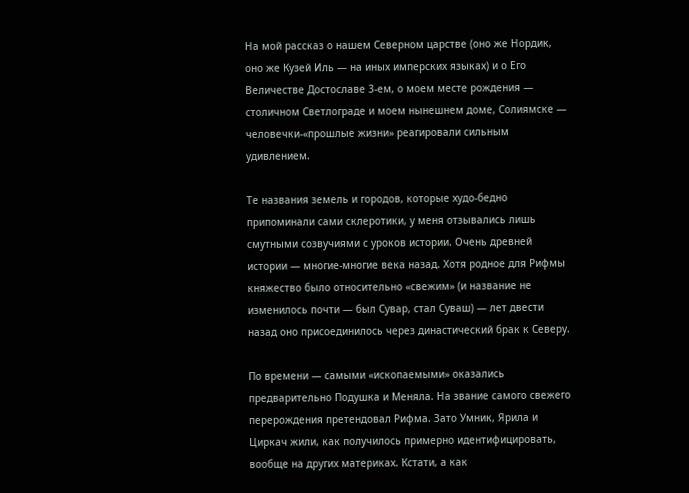На мой рассказ о нашем Северном царстве (оно же Нордик, оно же Кузей Иль — на иных имперских языках) и о Его Величестве Достославе 3-ем, о моем месте рождения — столичном Светлограде и моем нынешнем доме, Солиямске — человечки-«прошлые жизни» реагировали сильным удивлением.

Те названия земель и городов, которые худо-бедно припоминали сами склеротики, у меня отзывались лишь смутными созвучиями с уроков истории. Очень древней истории — многие-многие века назад. Хотя родное для Рифмы княжество было относительно «свежим» (и название не изменилось почти — был Сувар, стал Суваш) — лет двести назад оно присоединилось через династический брак к Северу.

По времени — самыми «ископаемыми» оказались предварительно Подушка и Меняла. На звание самого свежего перерождения претендовал Рифма. Зато Умник, Ярила и Циркач жили, как получилось примерно идентифицировать, вообще на других материках. Кстати, а как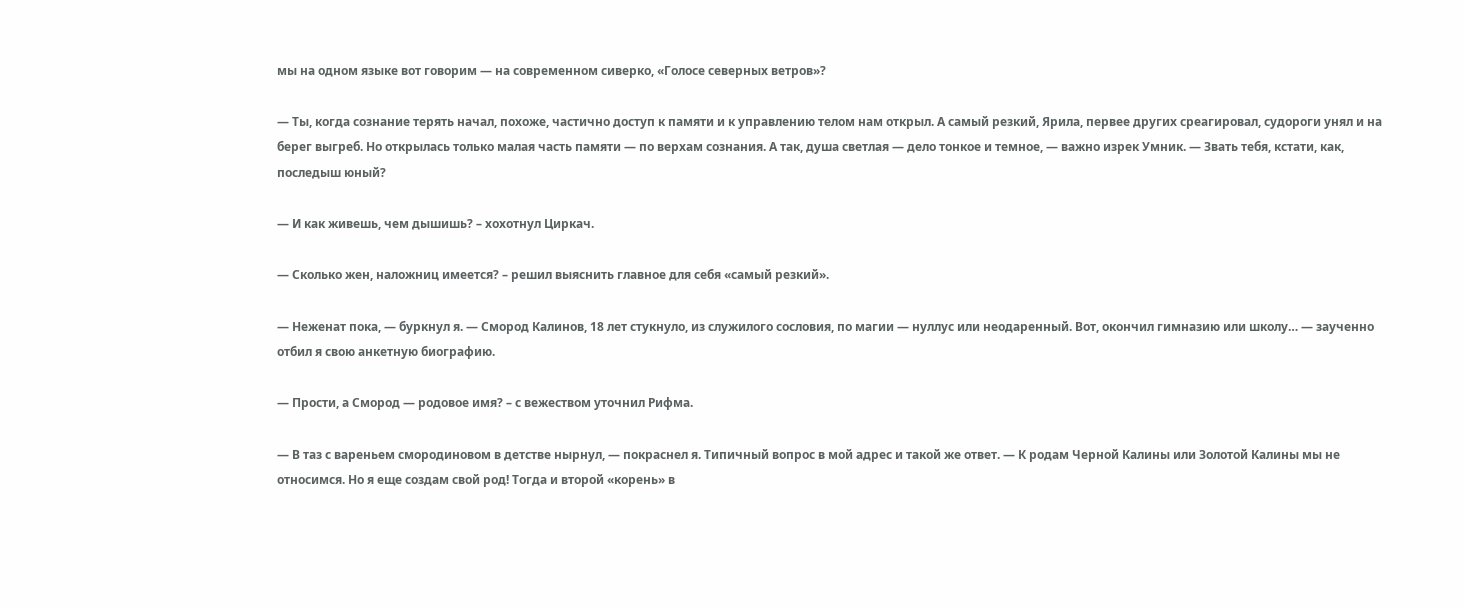мы на одном языке вот говорим — на современном сиверко, «Голосе северных ветров»?

— Ты, когда сознание терять начал, похоже, частично доступ к памяти и к управлению телом нам открыл. А самый резкий, Ярила, первее других среагировал, судороги унял и на берег выгреб. Но открылась только малая часть памяти — по верхам сознания. А так, душа светлая — дело тонкое и темное, — важно изрек Умник. — Звать тебя, кстати, как, последыш юный?

— И как живешь, чем дышишь? – хохотнул Циркач.

— Сколько жен, наложниц имеется? – решил выяснить главное для себя «самый резкий».

— Неженат пока, — буркнул я. — Смород Калинов, 18 лет стукнуло, из служилого сословия, по магии — нуллус или неодаренный. Вот, окончил гимназию или школу… — заученно отбил я свою анкетную биографию.

— Прости, а Смород — родовое имя? – с вежеством уточнил Рифма.

— В таз с вареньем смородиновом в детстве нырнул, — покраснел я. Типичный вопрос в мой адрес и такой же ответ. — К родам Черной Калины или Золотой Калины мы не относимся. Но я еще создам свой род! Тогда и второй «корень» в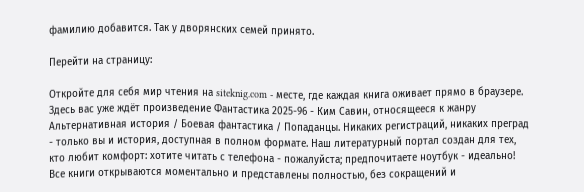фамилию добавится. Так у дворянских семей принято.

Перейти на страницу:

Откройте для себя мир чтения на siteknig.com - месте, где каждая книга оживает прямо в браузере. Здесь вас уже ждёт произведение Фантастика 2025-96 - Ким Савин, относящееся к жанру Альтернативная история / Боевая фантастика / Попаданцы. Никаких регистраций, никаких преград - только вы и история, доступная в полном формате. Наш литературный портал создан для тех, кто любит комфорт: хотите читать с телефона - пожалуйста; предпочитаете ноутбук - идеально! Все книги открываются моментально и представлены полностью, без сокращений и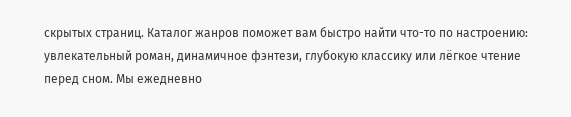скрытых страниц. Каталог жанров поможет вам быстро найти что-то по настроению: увлекательный роман, динамичное фэнтези, глубокую классику или лёгкое чтение перед сном. Мы ежедневно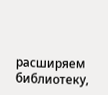расширяем библиотеку,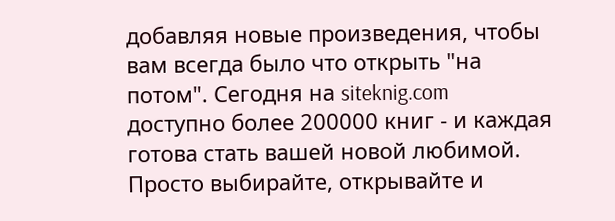добавляя новые произведения, чтобы вам всегда было что открыть "на потом". Сегодня на siteknig.com доступно более 200000 книг - и каждая готова стать вашей новой любимой. Просто выбирайте, открывайте и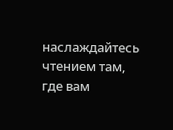наслаждайтесь чтением там, где вам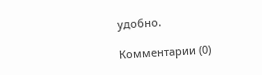удобно.

Комментарии (0)